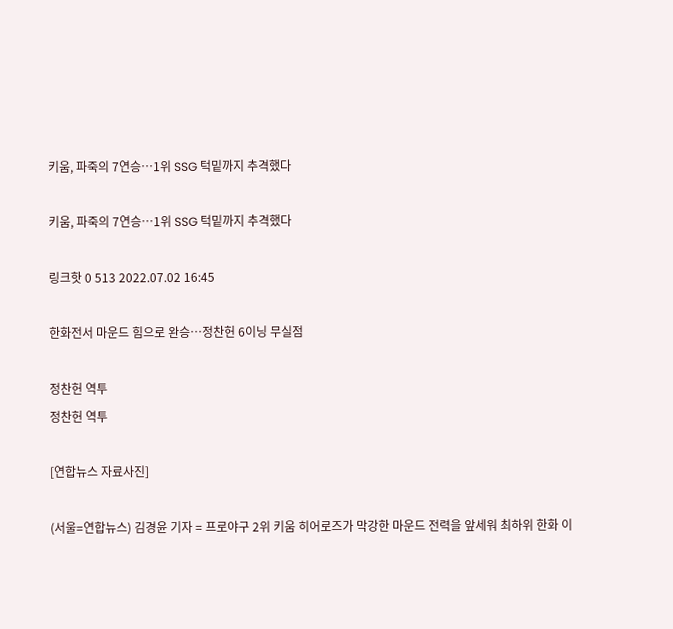키움, 파죽의 7연승…1위 SSG 턱밑까지 추격했다

키움, 파죽의 7연승…1위 SSG 턱밑까지 추격했다

링크핫 0 513 2022.07.02 16:45

한화전서 마운드 힘으로 완승…정찬헌 6이닝 무실점

정찬헌 역투
정찬헌 역투

[연합뉴스 자료사진]

(서울=연합뉴스) 김경윤 기자 = 프로야구 2위 키움 히어로즈가 막강한 마운드 전력을 앞세워 최하위 한화 이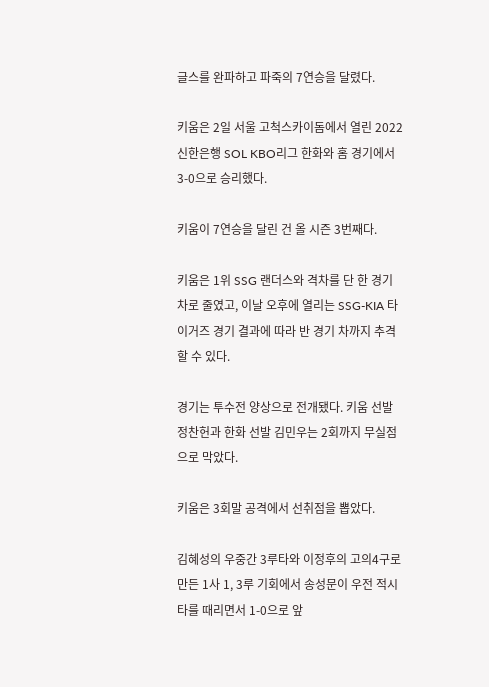글스를 완파하고 파죽의 7연승을 달렸다.

키움은 2일 서울 고척스카이돔에서 열린 2022 신한은행 SOL KBO리그 한화와 홈 경기에서 3-0으로 승리했다.

키움이 7연승을 달린 건 올 시즌 3번째다.

키움은 1위 SSG 랜더스와 격차를 단 한 경기 차로 줄였고, 이날 오후에 열리는 SSG-KIA 타이거즈 경기 결과에 따라 반 경기 차까지 추격할 수 있다.

경기는 투수전 양상으로 전개됐다. 키움 선발 정찬헌과 한화 선발 김민우는 2회까지 무실점으로 막았다.

키움은 3회말 공격에서 선취점을 뽑았다.

김혜성의 우중간 3루타와 이정후의 고의4구로 만든 1사 1, 3루 기회에서 송성문이 우전 적시타를 때리면서 1-0으로 앞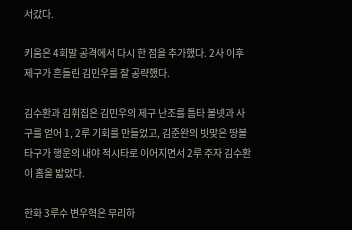서갔다.

키움은 4회말 공격에서 다시 한 점을 추가했다. 2사 이후 제구가 흔들린 김민우를 잘 공략했다.

김수환과 김휘집은 김민우의 제구 난조를 틈타 볼넷과 사구를 얻어 1, 2루 기회를 만들었고, 김준완의 빗맞은 땅볼 타구가 행운의 내야 적시타로 이어지면서 2루 주자 김수환이 홈을 밟았다.

한화 3루수 변우혁은 무리하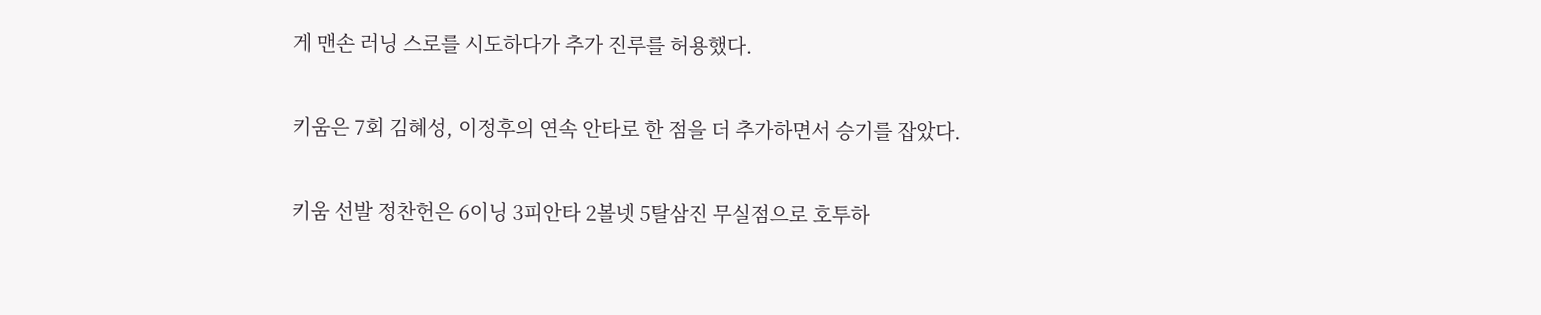게 맨손 러닝 스로를 시도하다가 추가 진루를 허용했다.

키움은 7회 김혜성, 이정후의 연속 안타로 한 점을 더 추가하면서 승기를 잡았다.

키움 선발 정찬헌은 6이닝 3피안타 2볼넷 5탈삼진 무실점으로 호투하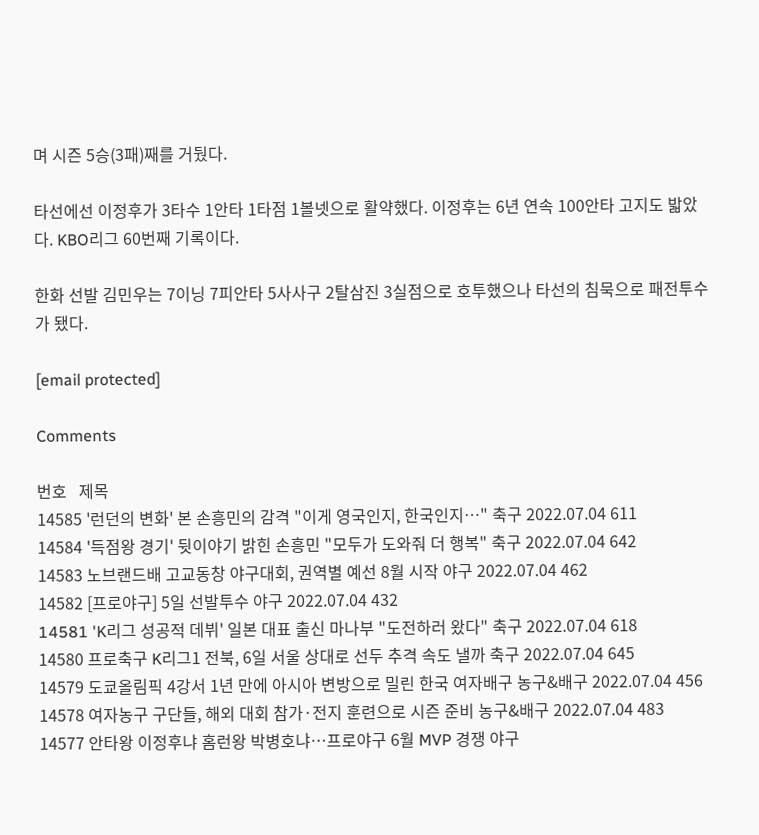며 시즌 5승(3패)째를 거뒀다.

타선에선 이정후가 3타수 1안타 1타점 1볼넷으로 활약했다. 이정후는 6년 연속 100안타 고지도 밟았다. KBO리그 60번째 기록이다.

한화 선발 김민우는 7이닝 7피안타 5사사구 2탈삼진 3실점으로 호투했으나 타선의 침묵으로 패전투수가 됐다.

[email protected]

Comments

번호   제목
14585 '런던의 변화' 본 손흥민의 감격 "이게 영국인지, 한국인지…" 축구 2022.07.04 611
14584 '득점왕 경기' 뒷이야기 밝힌 손흥민 "모두가 도와줘 더 행복" 축구 2022.07.04 642
14583 노브랜드배 고교동창 야구대회, 권역별 예선 8월 시작 야구 2022.07.04 462
14582 [프로야구] 5일 선발투수 야구 2022.07.04 432
14581 'K리그 성공적 데뷔' 일본 대표 출신 마나부 "도전하러 왔다" 축구 2022.07.04 618
14580 프로축구 K리그1 전북, 6일 서울 상대로 선두 추격 속도 낼까 축구 2022.07.04 645
14579 도쿄올림픽 4강서 1년 만에 아시아 변방으로 밀린 한국 여자배구 농구&배구 2022.07.04 456
14578 여자농구 구단들, 해외 대회 참가·전지 훈련으로 시즌 준비 농구&배구 2022.07.04 483
14577 안타왕 이정후냐 홈런왕 박병호냐…프로야구 6월 MVP 경쟁 야구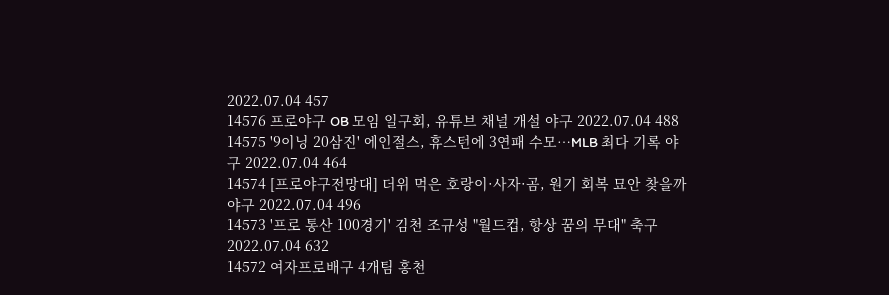2022.07.04 457
14576 프로야구 OB 모임 일구회, 유튜브 채널 개설 야구 2022.07.04 488
14575 '9이닝 20삼진' 에인절스, 휴스턴에 3연패 수모…MLB 최다 기록 야구 2022.07.04 464
14574 [프로야구전망대] 더위 먹은 호랑이·사자·곰, 원기 회복 묘안 찾을까 야구 2022.07.04 496
14573 '프로 통산 100경기' 김천 조규성 "월드컵, 항상 꿈의 무대" 축구 2022.07.04 632
14572 여자프로배구 4개팀 홍천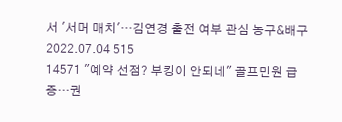서 '서머 매치'…김연경 출전 여부 관심 농구&배구 2022.07.04 515
14571 "예약 선점? 부킹이 안되네" 골프민원 급증…권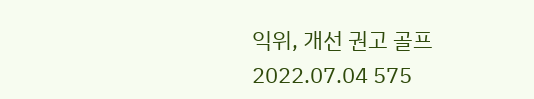익위, 개선 권고 골프 2022.07.04 575